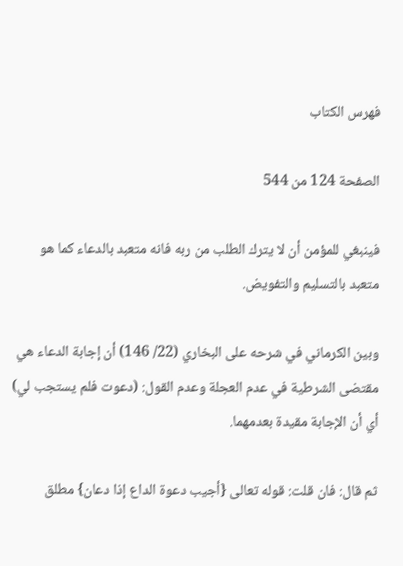فهرس الكتاب

الصفحة 124 من 544

فينبغي للمؤمن أن لا يترك الطلب من ربه فانه متعبد بالدعاء كما هو متعبد بالتسليم والتفويض.

وبين الكرماني في شرحه على البخاري (22/ 146) أن إجابة الدعاء هي مقتضى الشرطية في عدم العجلة وعدم القول: (دعوت فلم يستجب لي) أي أن الإجابة مقيدة بعدمهما.

ثم قال: فان قلت: قوله تعالى {أجيب دعوة الداع إذا دعان} مطلق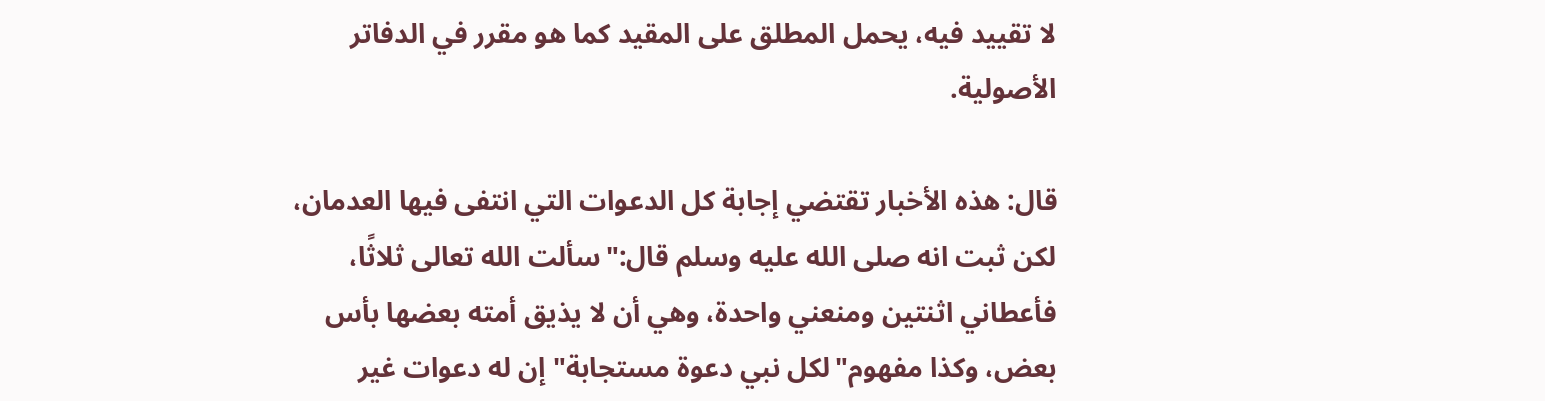لا تقييد فيه، يحمل المطلق على المقيد كما هو مقرر في الدفاتر الأصولية.

قال: هذه الأخبار تقتضي إجابة كل الدعوات التي انتفى فيها العدمان، لكن ثبت انه صلى الله عليه وسلم قال:"سألت الله تعالى ثلاثًا، فأعطاني اثنتين ومنعني واحدة، وهي أن لا يذيق أمته بعضها بأس بعض، وكذا مفهوم"لكل نبي دعوة مستجابة"إن له دعوات غير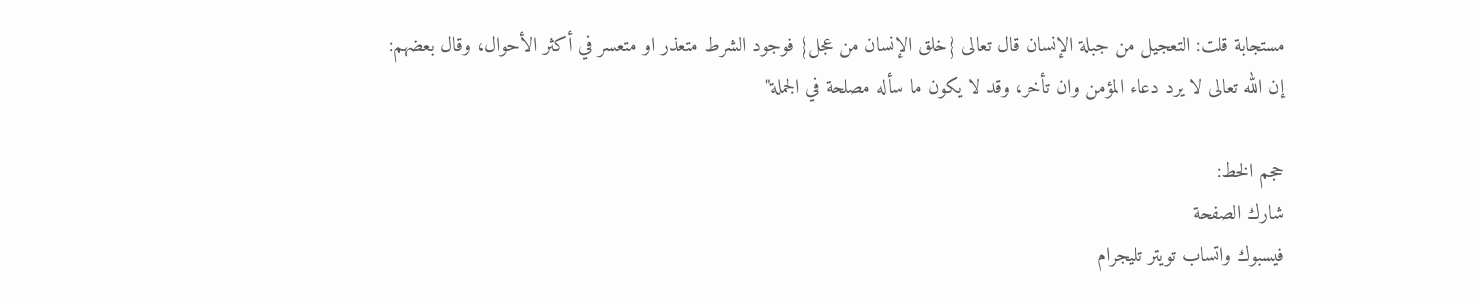مستجابة قلت: التعجيل من جبلة الإنسان قال تعالى {خلق الإنسان من عجل} فوجود الشرط متعذر او متعسر في أكثر الأحوال، وقال بعضهم: إن الله تعالى لا يرد دعاء المؤمن وان تأخر، وقد لا يكون ما سأله مصلحة في الجملة"

حجم الخط:
شارك الصفحة
فيسبوك واتساب تويتر تليجرام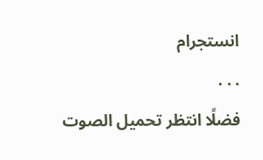انستجرام
. . .
فضلًا انتظر تحميل الصوت